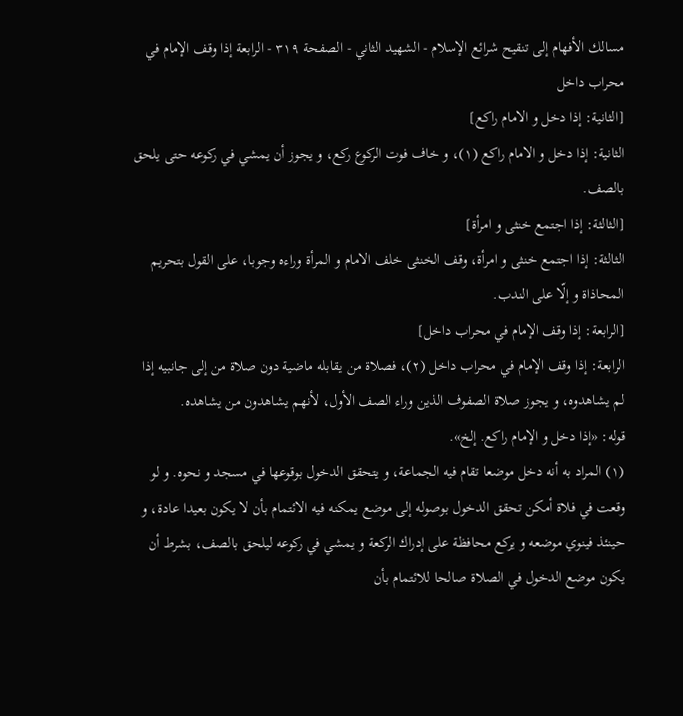مسالك الأفهام إلى تنقيح شرائع الإسلام - الشهيد الثاني - الصفحة ٣١٩ - الرابعة إذا وقف الإمام في محراب داخل
[الثانية: إذا دخل و الامام راكع]
الثانية: إذا دخل و الامام راكع (١)، و خاف فوت الركوع ركع، و يجوز أن يمشي في ركوعه حتى يلحق بالصف.
[الثالثة: إذا اجتمع خنثى و امرأة]
الثالثة: إذا اجتمع خنثى و امرأة، وقف الخنثى خلف الامام و المرأة وراءه وجوبا، على القول بتحريم المحاذاة و إلّا على الندب.
[الرابعة: إذا وقف الإمام في محراب داخل]
الرابعة: إذا وقف الإمام في محراب داخل (٢)، فصلاة من يقابله ماضية دون صلاة من إلى جانبيه إذا لم يشاهدوه، و يجوز صلاة الصفوف الذين وراء الصف الأول، لأنهم يشاهدون من يشاهده.
قوله: «إذا دخل و الإمام راكع. إلخ».
(١) المراد به أنه دخل موضعا تقام فيه الجماعة، و يتحقق الدخول بوقوعها في مسجد و نحوه. و لو وقعت في فلاة أمكن تحقق الدخول بوصوله إلى موضع يمكنه فيه الائتمام بأن لا يكون بعيدا عادة، و حينئذ فينوي موضعه و يركع محافظة على إدراك الركعة و يمشي في ركوعه ليلحق بالصف، بشرط أن يكون موضع الدخول في الصلاة صالحا للائتمام بأن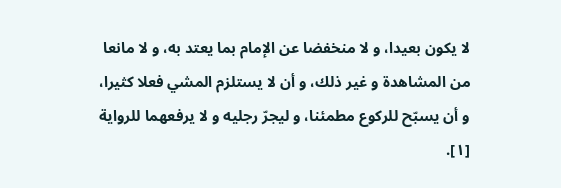لا يكون بعيدا، و لا منخفضا عن الإمام بما يعتد به، و لا مانعا من المشاهدة و غير ذلك، و أن لا يستلزم المشي فعلا كثيرا، و أن يسبّح للركوع مطمئنا، و ليجرّ رجليه و لا يرفعهما للرواية [١].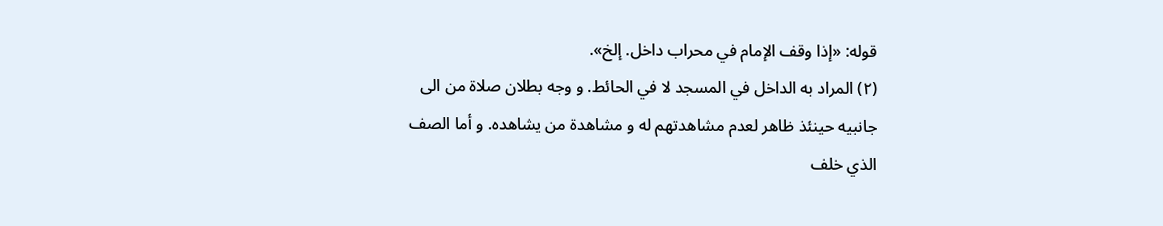قوله: «إذا وقف الإمام في محراب داخل. إلخ».
(٢) المراد به الداخل في المسجد لا في الحائط. و وجه بطلان صلاة من الى جانبيه حينئذ ظاهر لعدم مشاهدتهم له و مشاهدة من يشاهده. و أما الصف الذي خلف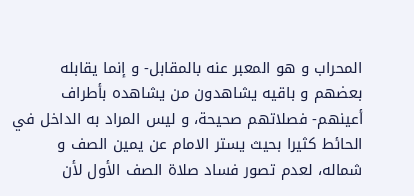المحراب و هو المعبر عنه بالمقابل- و إنما يقابله بعضهم و باقيه يشاهدون من يشاهده بأطراف أعينهم- فصلاتهم صحيحة، و ليس المراد به الداخل في الحائط كثيرا بحيث يستر الامام عن يمين الصف و شماله، لعدم تصور فساد صلاة الصف الأول لأن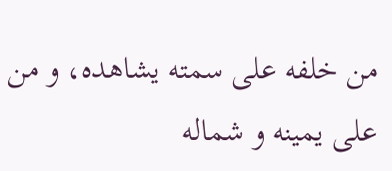من خلفه على سمته يشاهده، و من على يمينه و شماله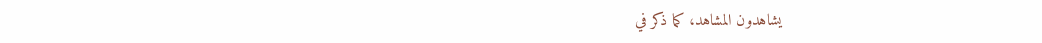يشاهدون المشاهد، كما ذكر في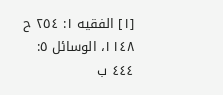[١] الفقيه ١: ٢٥٤ ح ١١٤٨، الوسائل ٥: ٤٤٤ ب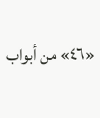«٤٦» من أبواب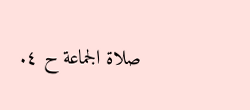صلاة الجماعة ح ٤.